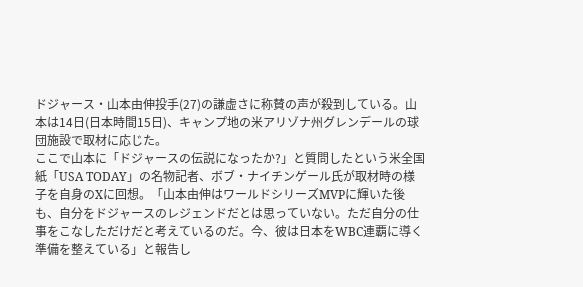ドジャース・山本由伸投手(27)の謙虚さに称賛の声が殺到している。山本は14日(日本時間15日)、キャンプ地の米アリゾナ州グレンデールの球団施設で取材に応じた。
ここで山本に「ドジャースの伝説になったか?」と質問したという米全国紙「USA TODAY」の名物記者、ボブ・ナイチンゲール氏が取材時の様子を自身のXに回想。「山本由伸はワールドシリーズMVPに輝いた後も、自分をドジャースのレジェンドだとは思っていない。ただ自分の仕事をこなしただけだと考えているのだ。今、彼は日本をWBC連覇に導く準備を整えている」と報告し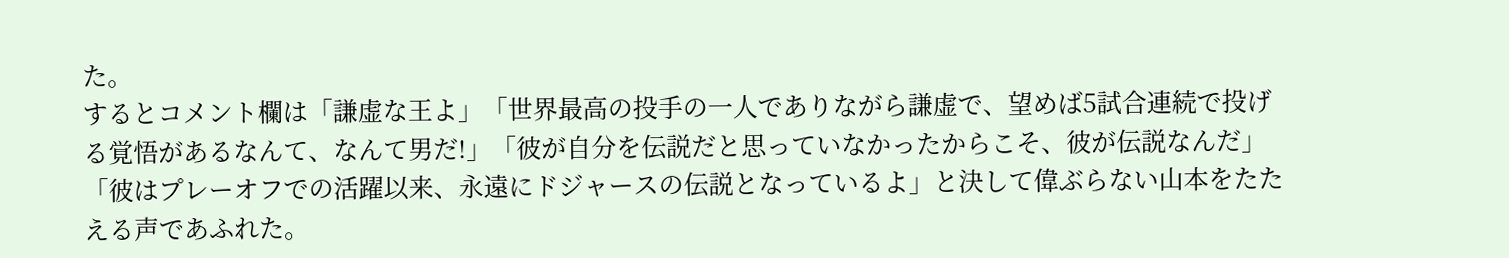た。
するとコメント欄は「謙虚な王よ」「世界最高の投手の一人でありながら謙虚で、望めば5試合連続で投げる覚悟があるなんて、なんて男だ!」「彼が自分を伝説だと思っていなかったからこそ、彼が伝説なんだ」「彼はプレーオフでの活躍以来、永遠にドジャースの伝説となっているよ」と決して偉ぶらない山本をたたえる声であふれた。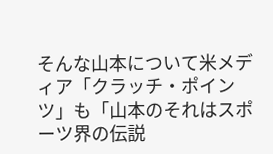そんな山本について米メディア「クラッチ・ポインツ」も「山本のそれはスポーツ界の伝説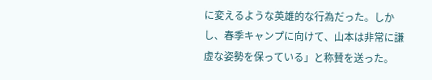に変えるような英雄的な行為だった。しかし、春季キャンプに向けて、山本は非常に謙虚な姿勢を保っている」と称賛を送った。